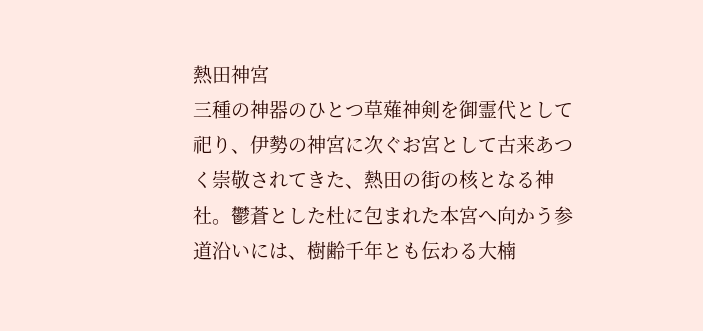熱田神宮
三種の神器のひとつ草薙神剣を御霊代として祀り、伊勢の神宮に次ぐお宮として古来あつく崇敬されてきた、熱田の街の核となる神社。鬱蒼とした杜に包まれた本宮へ向かう参道沿いには、樹齢千年とも伝わる大楠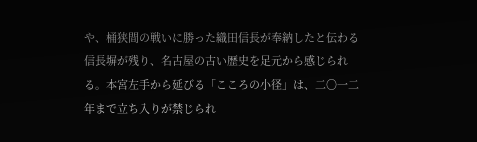や、桶狭間の戦いに勝った織田信長が奉納したと伝わる信長塀が残り、名古屋の古い歴史を足元から感じられる。本宮左手から延びる「こころの小径」は、二〇一二年まで立ち入りが禁じられ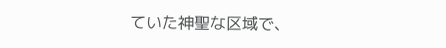ていた神聖な区域で、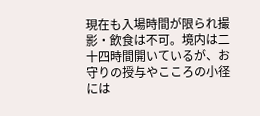現在も入場時間が限られ撮影・飲食は不可。境内は二十四時間開いているが、お守りの授与やこころの小径には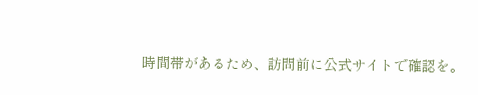時間帯があるため、訪問前に公式サイトで確認を。